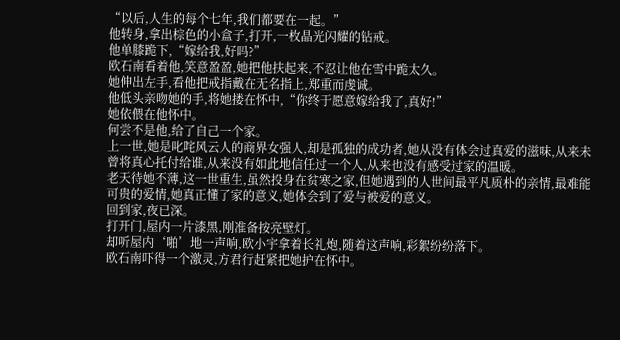“以后,人生的每个七年,我们都要在一起。”
他转身,拿出棕色的小盒子,打开,一枚晶光闪耀的钻戒。
他单膝跪下,“嫁给我,好吗?”
欧石南看着他,笑意盈盈,她把他扶起来,不忍让他在雪中跪太久。
她伸出左手,看他把戒指戴在无名指上,郑重而虔诚。
他低头亲吻她的手,将她搂在怀中,“你终于愿意嫁给我了,真好!”
她依偎在他怀中。
何尝不是他,给了自己一个家。
上一世,她是叱咤风云人的商界女强人,却是孤独的成功者,她从没有体会过真爱的滋味,从来未曾将真心托付给谁,从来没有如此地信任过一个人,从来也没有感受过家的温暖。
老天待她不薄,这一世重生,虽然投身在贫寒之家,但她遇到的人世间最平凡质朴的亲情,最难能可贵的爱情,她真正懂了家的意义,她体会到了爱与被爱的意义。
回到家,夜已深。
打开门,屋内一片漆黑,刚准备按亮壁灯。
却听屋内‘啪’地一声响,欧小宇拿着长礼炮,随着这声响,彩絮纷纷落下。
欧石南吓得一个激灵,方君行赶紧把她护在怀中。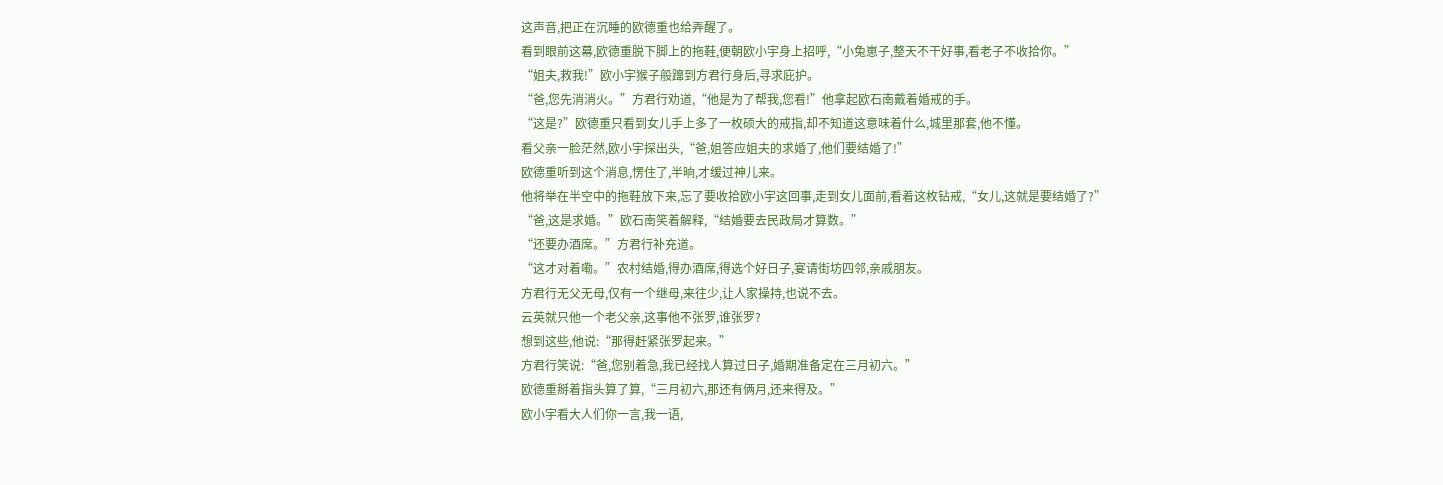这声音,把正在沉睡的欧德重也给弄醒了。
看到眼前这幕,欧德重脱下脚上的拖鞋,便朝欧小宇身上招呼,“小兔崽子,整天不干好事,看老子不收拾你。”
“姐夫,救我!”欧小宇猴子般蹿到方君行身后,寻求庇护。
“爸,您先消消火。”方君行劝道,“他是为了帮我,您看!”他拿起欧石南戴着婚戒的手。
“这是?”欧德重只看到女儿手上多了一枚硕大的戒指,却不知道这意味着什么,城里那套,他不懂。
看父亲一脸茫然,欧小宇探出头,“爸,姐答应姐夫的求婚了,他们要结婚了!”
欧德重听到这个消息,愣住了,半晌,才缓过神儿来。
他将举在半空中的拖鞋放下来,忘了要收拾欧小宇这回事,走到女儿面前,看着这枚钻戒,“女儿,这就是要结婚了?”
“爸,这是求婚。”欧石南笑着解释,“结婚要去民政局才算数。”
“还要办酒席。”方君行补充道。
“这才对着嘞。”农村结婚,得办酒席,得选个好日子,宴请街坊四邻,亲戚朋友。
方君行无父无母,仅有一个继母,来往少,让人家操持,也说不去。
云英就只他一个老父亲,这事他不张罗,谁张罗?
想到这些,他说:“那得赶紧张罗起来。”
方君行笑说:“爸,您别着急,我已经找人算过日子,婚期准备定在三月初六。”
欧德重掰着指头算了算,“三月初六,那还有俩月,还来得及。”
欧小宇看大人们你一言,我一语,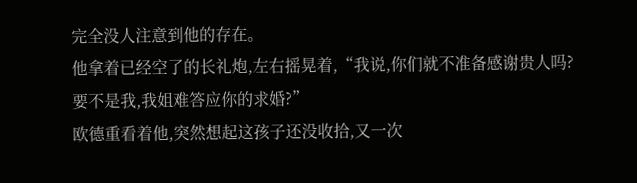完全没人注意到他的存在。
他拿着已经空了的长礼炮,左右摇晃着,“我说,你们就不准备感谢贵人吗?要不是我,我姐难答应你的求婚?”
欧德重看着他,突然想起这孩子还没收拾,又一次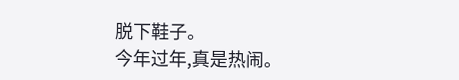脱下鞋子。
今年过年,真是热闹。